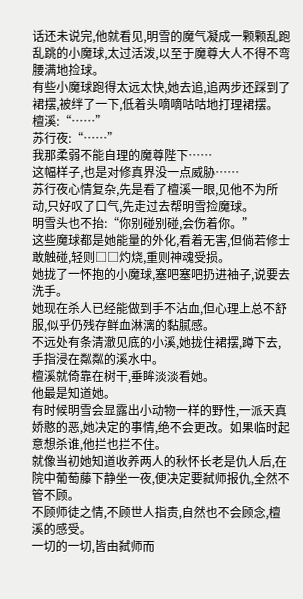话还未说完,他就看见,明雪的魔气凝成一颗颗乱跑乱跳的小魔球,太过活泼,以至于魔尊大人不得不弯腰满地捡球。
有些小魔球跑得太远太快,她去追,追两步还踩到了裙摆,被绊了一下,低着头嘀嘀咕咕地打理裙摆。
檀溪:“……”
苏行夜:“……”
我那柔弱不能自理的魔尊陛下……
这幅样子,也是对修真界没一点威胁……
苏行夜心情复杂,先是看了檀溪一眼,见他不为所动,只好叹了口气,先走过去帮明雪捡魔球。
明雪头也不抬:“你别碰别碰,会伤着你。”
这些魔球都是她能量的外化,看着无害,但倘若修士敢触碰,轻则□□灼烧,重则神魂受损。
她拢了一怀抱的小魔球,塞吧塞吧扔进袖子,说要去洗手。
她现在杀人已经能做到手不沾血,但心理上总不舒服,似乎仍残存鲜血淋漓的黏腻感。
不远处有条清澈见底的小溪,她拢住裙摆,蹲下去,手指浸在粼粼的溪水中。
檀溪就倚靠在树干,垂眸淡淡看她。
他最是知道她。
有时候明雪会显露出小动物一样的野性,一派天真娇憨的恶,她决定的事情,绝不会更改。如果临时起意想杀谁,他拦也拦不住。
就像当初她知道收养两人的秋怀长老是仇人后,在院中葡萄藤下静坐一夜,便决定要弑师报仇,全然不管不顾。
不顾师徒之情,不顾世人指责,自然也不会顾念,檀溪的感受。
一切的一切,皆由弑师而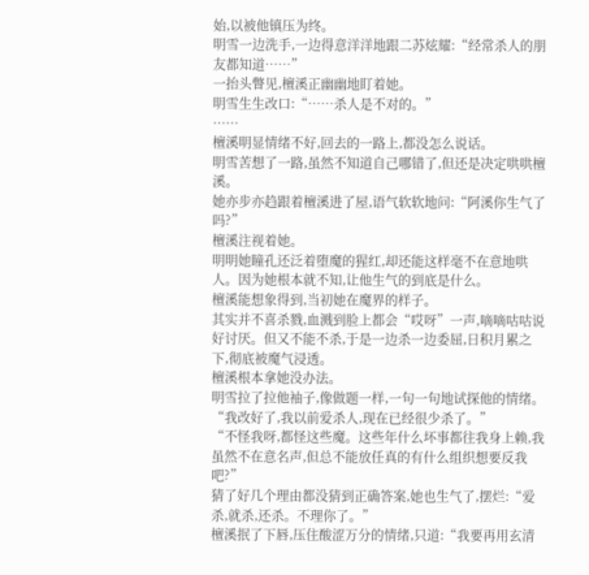始,以被他镇压为终。
明雪一边洗手,一边得意洋洋地跟二苏炫耀:“经常杀人的朋友都知道……”
一抬头瞥见,檀溪正幽幽地盯着她。
明雪生生改口:“……杀人是不对的。”
……
檀溪明显情绪不好,回去的一路上,都没怎么说话。
明雪苦想了一路,虽然不知道自己哪错了,但还是决定哄哄檀溪。
她亦步亦趋跟着檀溪进了屋,语气软软地问:“阿溪你生气了吗?”
檀溪注视着她。
明明她瞳孔还泛着堕魔的猩红,却还能这样毫不在意地哄人。因为她根本就不知,让他生气的到底是什么。
檀溪能想象得到,当初她在魔界的样子。
其实并不喜杀戮,血溅到脸上都会“哎呀”一声,嘀嘀咕咕说好讨厌。但又不能不杀,于是一边杀一边委屈,日积月累之下,彻底被魔气浸透。
檀溪根本拿她没办法。
明雪拉了拉他袖子,像做题一样,一句一句地试探他的情绪。
“我改好了,我以前爱杀人,现在已经很少杀了。”
“不怪我呀,都怪这些魔。这些年什么坏事都往我身上赖,我虽然不在意名声,但总不能放任真的有什么组织想要反我吧?”
猜了好几个理由都没猜到正确答案,她也生气了,摆烂:“爱杀,就杀,还杀。不理你了。”
檀溪抿了下唇,压住酸涩万分的情绪,只道:“我要再用玄清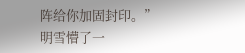阵给你加固封印。”
明雪懵了一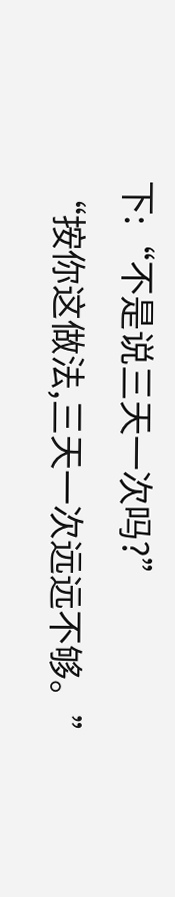下:“不是说三天一次吗?”
“按你这做法,三天一次远远不够。”